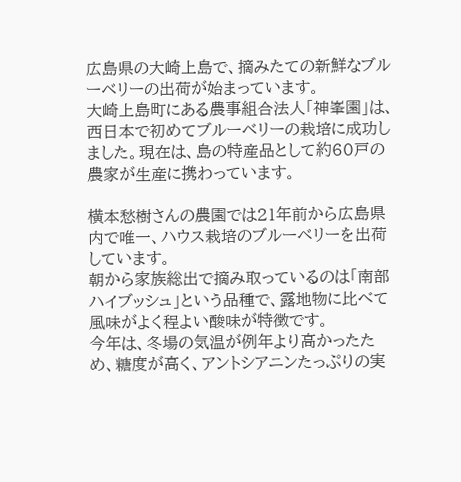広島県の大崎上島で、摘みたての新鮮なブルーベリーの出荷が始まっています。
大崎上島町にある農事組合法人「神峯園」は、西日本で初めてブルーベリーの栽培に成功しました。現在は、島の特産品として約60戸の農家が生産に携わっています。

横本愁樹さんの農園では21年前から広島県内で唯一、ハウス栽培のブルーベリーを出荷しています。
朝から家族総出で摘み取っているのは「南部ハイブッシュ」という品種で、露地物に比べて風味がよく程よい酸味が特徴です。
今年は、冬場の気温が例年より高かったため、糖度が高く、アントシアニンたっぷりの実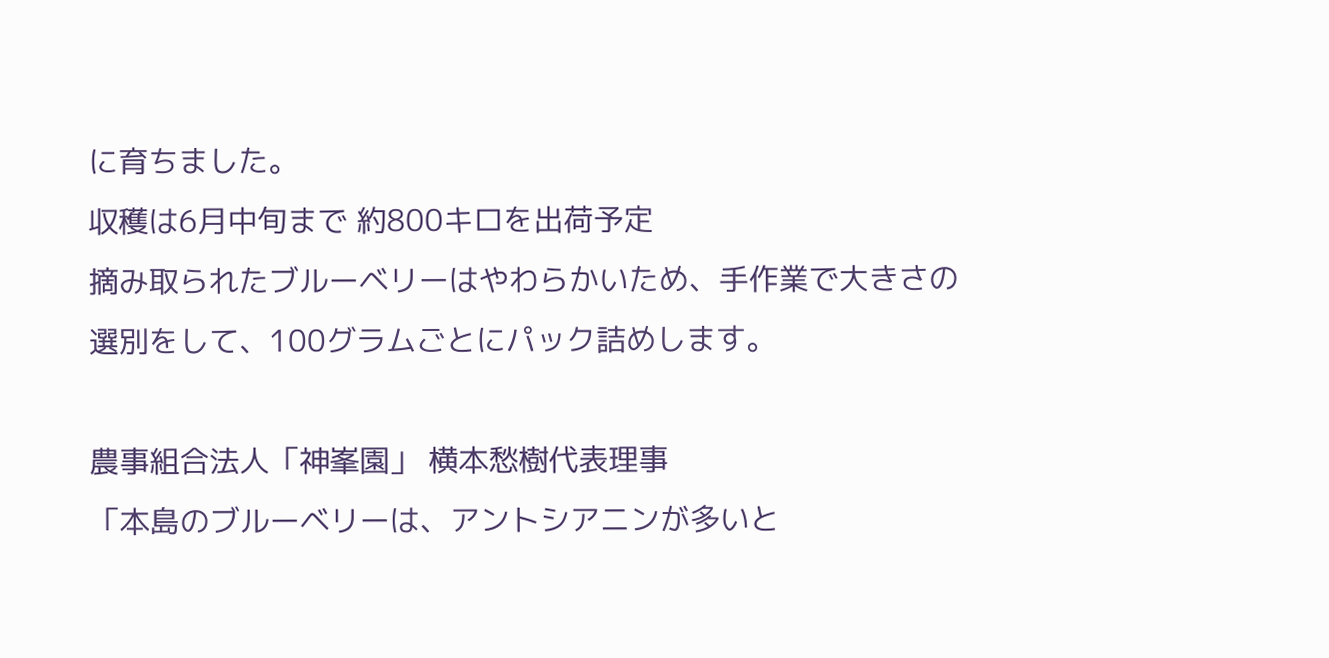に育ちました。
収穫は6月中旬まで 約800キロを出荷予定
摘み取られたブルーベリーはやわらかいため、手作業で大きさの選別をして、100グラムごとにパック詰めします。

農事組合法人「神峯園」 横本愁樹代表理事
「本島のブルーベリーは、アントシアニンが多いと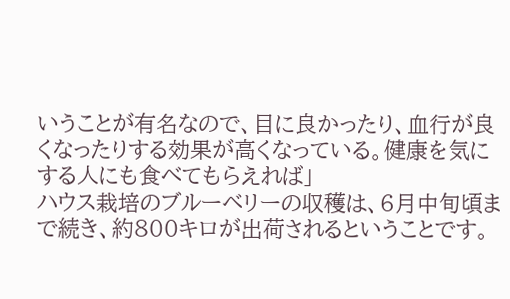いうことが有名なので、目に良かったり、血行が良くなったりする効果が高くなっている。健康を気にする人にも食べてもらえれば」
ハウス栽培のブルーベリーの収穫は、6月中旬頃まで続き、約800キロが出荷されるということです。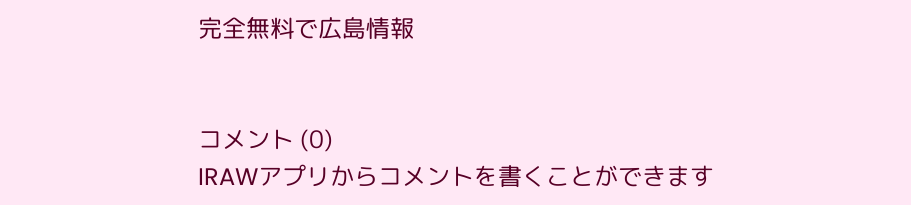完全無料で広島情報


コメント (0)
IRAWアプリからコメントを書くことができます